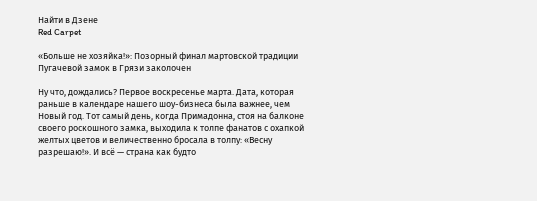Найти в Дзене
Red Carpet

«Больше не хозяйка!»: Позорный финал мартовской традиции Пугачевой замок в Грязи заколочен

Ну что, дождались? Первое воскресенье марта. Дата, которая раньше в календаре нашего шоу-бизнеса была важнее, чем Новый год. Тот самый день, когда Примадонна, стоя на балконе своего роскошного замка, выходила к толпе фанатов с охапкой желтых цветов и величественно бросала в толпу: «Весну разрешаю!». И всё — страна как будто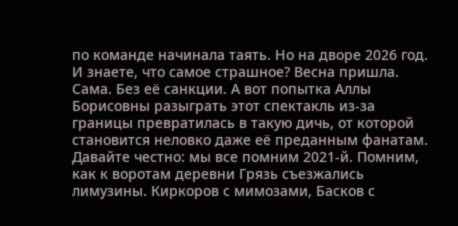по команде начинала таять. Но на дворе 2026 год. И знаете, что самое страшное? Весна пришла. Сама. Без её санкции. А вот попытка Аллы Борисовны разыграть этот спектакль из-за границы превратилась в такую дичь, от которой становится неловко даже её преданным фанатам. Давайте честно: мы все помним 2021-й. Помним, как к воротам деревни Грязь съезжались лимузины. Киркоров с мимозами, Басков с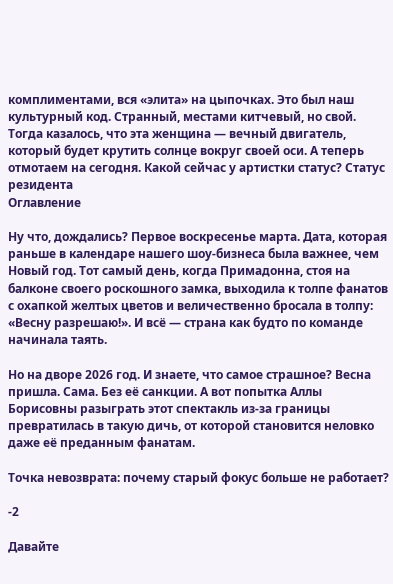комплиментами, вся «элита» на цыпочках. Это был наш культурный код. Странный, местами китчевый, но свой. Тогда казалось, что эта женщина — вечный двигатель, который будет крутить солнце вокруг своей оси. А теперь отмотаем на сегодня. Какой сейчас у артистки статус? Статус резидента
Оглавление

Ну что, дождались? Первое воскресенье марта. Дата, которая раньше в календаре нашего шоу-бизнеса была важнее, чем Новый год. Тот самый день, когда Примадонна, стоя на балконе своего роскошного замка, выходила к толпе фанатов с охапкой желтых цветов и величественно бросала в толпу: «Весну разрешаю!». И всё — страна как будто по команде начинала таять.

Но на дворе 2026 год. И знаете, что самое страшное? Весна пришла. Сама. Без её санкции. А вот попытка Аллы Борисовны разыграть этот спектакль из-за границы превратилась в такую дичь, от которой становится неловко даже её преданным фанатам.

Точка невозврата: почему старый фокус больше не работает?

-2

Давайте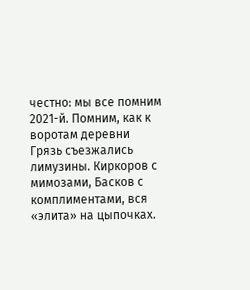честно: мы все помним 2021-й. Помним, как к воротам деревни Грязь съезжались лимузины. Киркоров с мимозами, Басков с комплиментами, вся «элита» на цыпочках.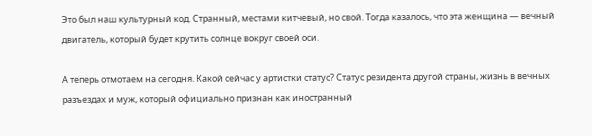Это был наш культурный код. Странный, местами китчевый, но свой. Тогда казалось, что эта женщина — вечный двигатель, который будет крутить солнце вокруг своей оси.

А теперь отмотаем на сегодня. Какой сейчас у артистки статус? Статус резидента другой страны, жизнь в вечных разъездах и муж, который официально признан как иностранный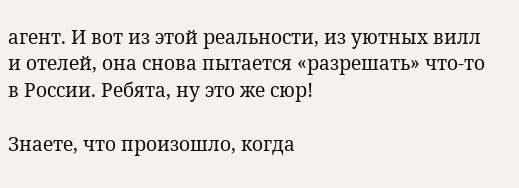агент. И вот из этой реальности, из уютных вилл и отелей, она снова пытается «разрешать» что-то в России. Ребята, ну это же сюр!

Знаете, что произошло, когда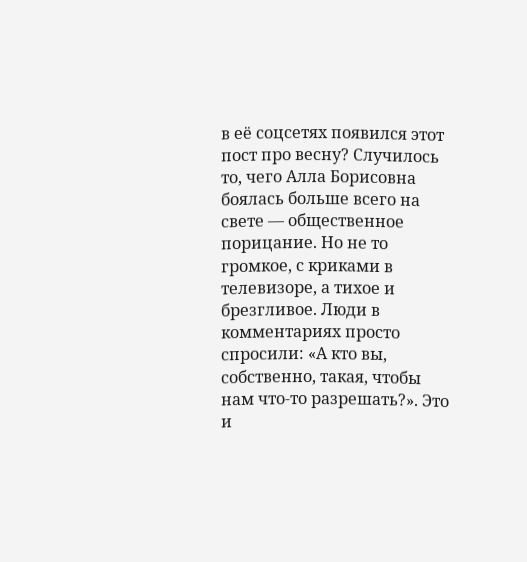в её соцсетях появился этот пост про весну? Случилось то, чего Алла Борисовна боялась больше всего на свете — общественное порицание. Но не то громкое, с криками в телевизоре, а тихое и брезгливое. Люди в комментариях просто спросили: «А кто вы, собственно, такая, чтобы нам что-то разрешать?». Это и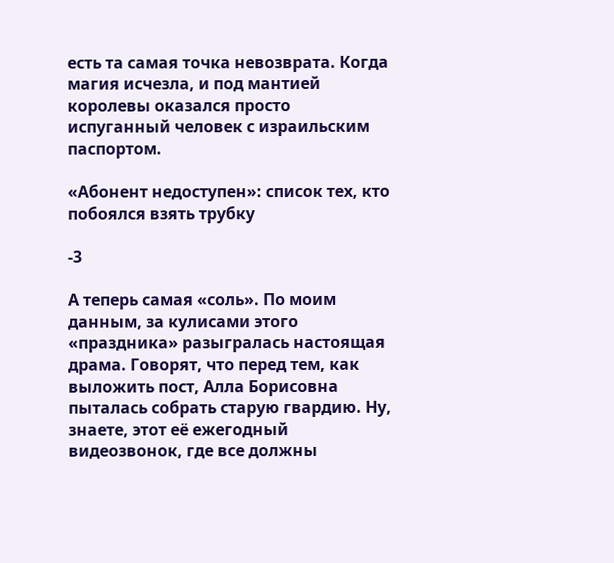есть та самая точка невозврата. Когда магия исчезла, и под мантией королевы оказался просто испуганный человек с израильским паспортом.

«Абонент недоступен»: список тех, кто побоялся взять трубку

-3

А теперь самая «соль». По моим данным, за кулисами этого «праздника» разыгралась настоящая драма. Говорят, что перед тем, как выложить пост, Алла Борисовна пыталась собрать старую гвардию. Ну, знаете, этот её ежегодный видеозвонок, где все должны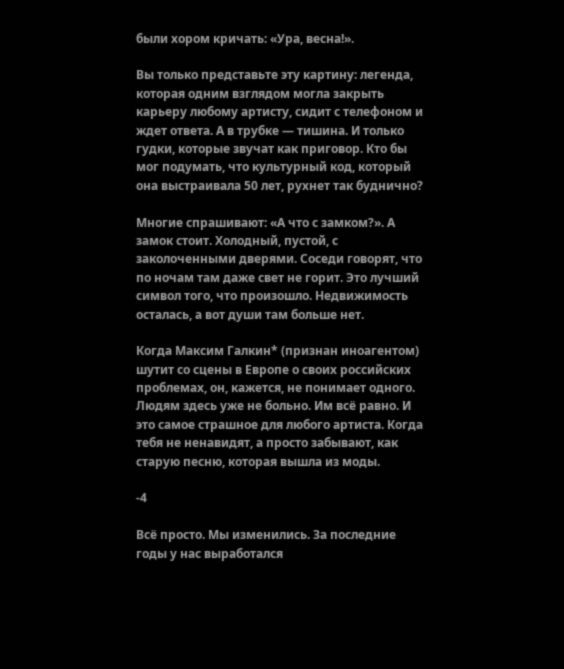были хором кричать: «Ура, весна!».

Вы только представьте эту картину: легенда, которая одним взглядом могла закрыть карьеру любому артисту, сидит с телефоном и ждет ответа. А в трубке — тишина. И только гудки, которые звучат как приговор. Кто бы мог подумать, что культурный код, который она выстраивала 50 лет, рухнет так буднично?

Многие спрашивают: «А что с замком?». А замок стоит. Холодный, пустой, с заколоченными дверями. Соседи говорят, что по ночам там даже свет не горит. Это лучший символ того, что произошло. Недвижимость осталась, а вот души там больше нет.

Когда Максим Галкин* (признан иноагентом) шутит со сцены в Европе о своих российских проблемах, он, кажется, не понимает одного. Людям здесь уже не больно. Им всё равно. И это самое страшное для любого артиста. Когда тебя не ненавидят, а просто забывают, как старую песню, которая вышла из моды.

-4

Всё просто. Мы изменились. За последние годы у нас выработался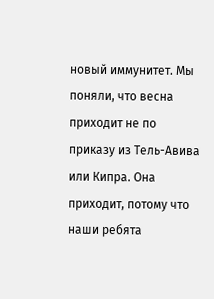новый иммунитет. Мы поняли, что весна приходит не по приказу из Тель-Авива или Кипра. Она приходит, потому что наши ребята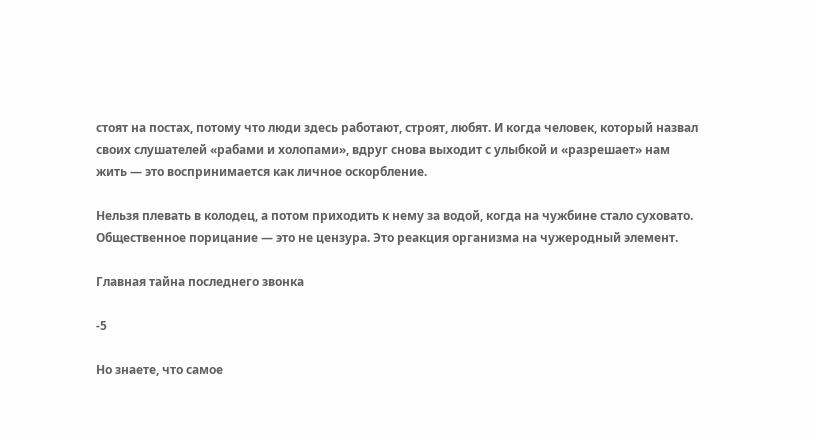стоят на постах, потому что люди здесь работают, строят, любят. И когда человек, который назвал своих слушателей «рабами и холопами», вдруг снова выходит с улыбкой и «разрешает» нам жить — это воспринимается как личное оскорбление.

Нельзя плевать в колодец, а потом приходить к нему за водой, когда на чужбине стало суховато. Общественное порицание — это не цензура. Это реакция организма на чужеродный элемент.

Главная тайна последнего звонка

-5

Но знаете, что самое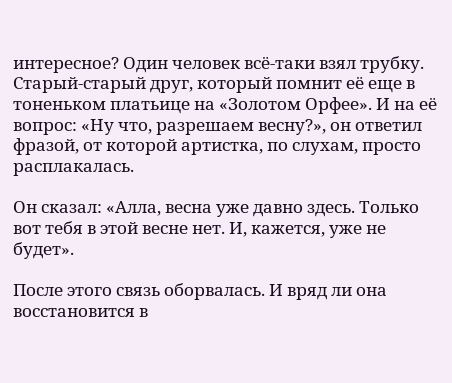интересное? Один человек всё-таки взял трубку. Старый-старый друг, который помнит её еще в тоненьком платьице на «Золотом Орфее». И на её вопрос: «Ну что, разрешаем весну?», он ответил фразой, от которой артистка, по слухам, просто расплакалась.

Он сказал: «Алла, весна уже давно здесь. Только вот тебя в этой весне нет. И, кажется, уже не будет».

После этого связь оборвалась. И вряд ли она восстановится в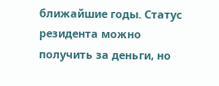ближайшие годы. Статус резидента можно получить за деньги, но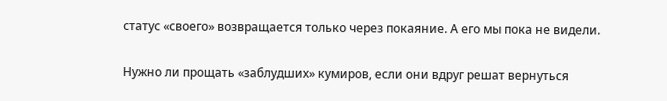статус «своего» возвращается только через покаяние. А его мы пока не видели.

Нужно ли прощать «заблудших» кумиров, если они вдруг решат вернуться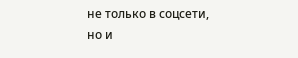не только в соцсети, но и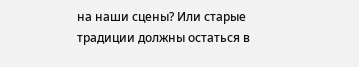на наши сцены? Или старые традиции должны остаться в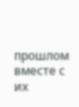прошлом вместе с их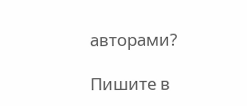авторами?

Пишите в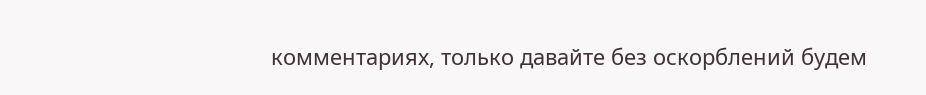комментариях, только давайте без оскорблений будем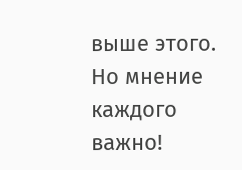выше этого. Но мнение каждого важно!